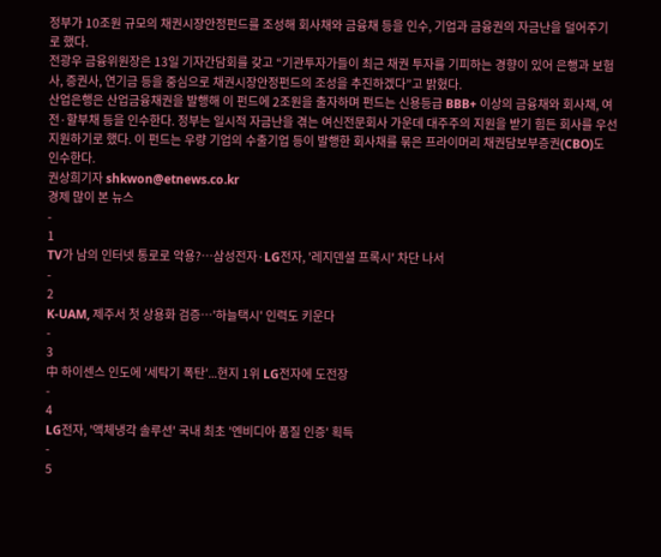정부가 10조원 규모의 채권시장안정펀드를 조성해 회사채와 금융채 등을 인수, 기업과 금융권의 자금난을 덜어주기로 했다.
전광우 금융위원장은 13일 기자간담회를 갖고 “기관투자가들이 최근 채권 투자를 기피하는 경향이 있어 은행과 보험사, 증권사, 연기금 등을 중심으로 채권시장안정펀드의 조성을 추진하겠다”고 밝혔다.
산업은행은 산업금융채권을 발행해 이 펀드에 2조원을 출자하며 펀드는 신용등급 BBB+ 이상의 금융채와 회사채, 여전·할부채 등을 인수한다. 정부는 일시적 자금난을 겪는 여신전문회사 가운데 대주주의 지원을 받기 힘든 회사를 우선 지원하기로 했다. 이 펀드는 우량 기업의 수출기업 등이 발행한 회사채를 묶은 프라이머리 채권담보부증권(CBO)도 인수한다.
권상희기자 shkwon@etnews.co.kr
경제 많이 본 뉴스
-
1
TV가 남의 인터넷 통로로 악용?…삼성전자·LG전자, '레지덴셜 프록시' 차단 나서
-
2
K-UAM, 제주서 첫 상용화 검증…'하늘택시' 인력도 키운다
-
3
中 하이센스 인도에 '세탁기 폭탄'...현지 1위 LG전자에 도전장
-
4
LG전자, '액체냉각 솔루션' 국내 최초 '엔비디아 품질 인증' 획득
-
5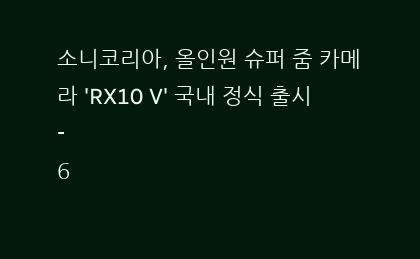소니코리아, 올인원 슈퍼 줌 카메라 'RX10 V' 국내 정식 출시
-
6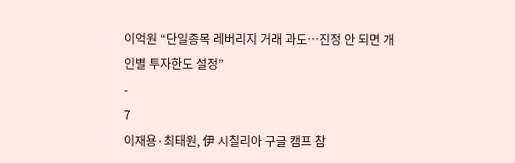이억원 “단일종목 레버리지 거래 과도…진정 안 되면 개인별 투자한도 설정”
-
7
이재용·최태원, 伊 시칠리아 구글 캠프 참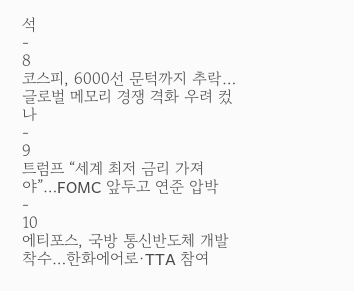석
-
8
코스피, 6000선 문턱까지 추락…글로벌 메모리 경쟁 격화 우려 컸나
-
9
트럼프 “세계 최저 금리 가져야”…FOMC 앞두고 연준 압박
-
10
에티포스, 국방 통신반도체 개발 착수…한화에어로·TTA 참여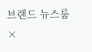브랜드 뉴스룸
×